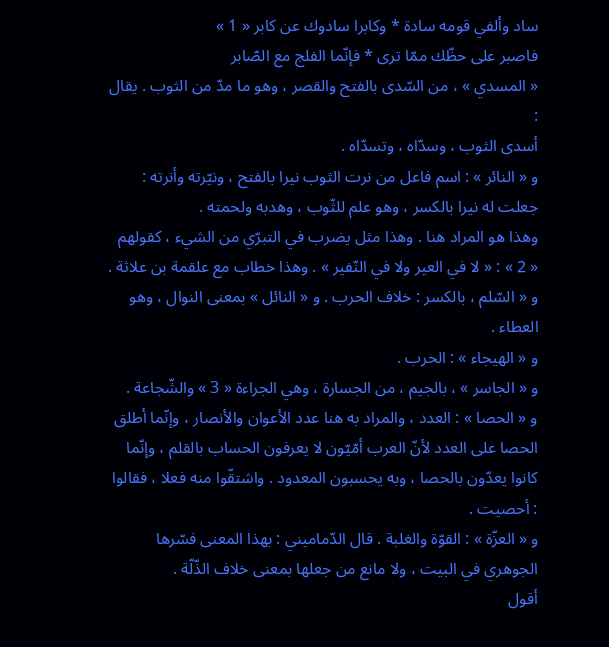ساد وألفي قومه سادة * وكابرا سادوك عن كابر « 1 »
فاصبر على حظّك ممّا ترى * فإنّما الفلج مع الصّابر
« المسدي » ، من السّدى بالفتح والقصر ، وهو ما مدّ من الثوب . يقال :
أسدى الثوب ، وسدّاه ، وتسدّاه .
و « النائر » : اسم فاعل من نرت الثوب نيرا بالفتح ، ونيّرته وأنرته : جعلت له نيرا بالكسر ، وهو علم للثّوب ، وهدبه ولحمته .
وهذا هو المراد هنا . وهذا مثل يضرب في التبرّي من الشيء ، كقولهم « 2 » : « لا في العير ولا في النّفير » . وهذا خطاب مع علقمة بن علاثة .
و « السّلم ، بالكسر : خلاف الحرب . و « النائل » بمعنى النوال ، وهو العطاء .
و « الهيجاء » : الحرب .
و « الجاسر » ، بالجيم ، من الجسارة ، وهي الجراءة « 3 » والشّجاعة .
و « الحصا » : العدد ، والمراد به هنا عدد الأعوان والأنصار ، وإنّما أطلق الحصا على العدد لأنّ العرب أمّيّون لا يعرفون الحساب بالقلم ، وإنّما كانوا يعدّون بالحصا ، وبه يحسبون المعدود . واشتقّوا منه فعلا ، فقالوا : أحصيت .
و « العزّة » : القوّة والغلبة . قال الدّماميني : بهذا المعنى فسّرها الجوهري في البيت ، ولا مانع من جعلها بمعنى خلاف الذّلّة .
أقول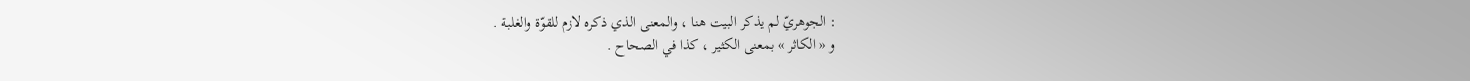: الجوهريّ لم يذكر البيت هنا ، والمعنى الذي ذكره لازم للقوّة والغلبة .
و « الكاثر » بمعنى الكثير ، كذا في الصحاح .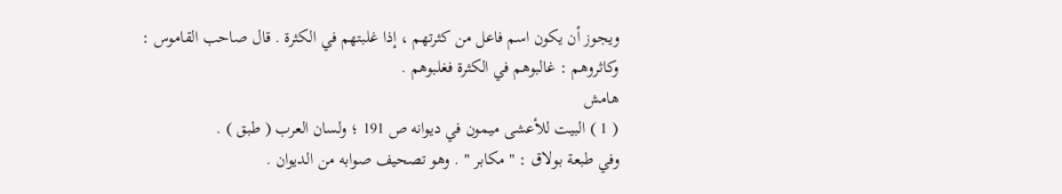ويجوز أن يكون اسم فاعل من كثرتهم ، إذا غلبتهم في الكثرة . قال صاحب القاموس : وكاثروهم : غالبوهم في الكثرة فغلبوهم .
هامش
( 1 ) البيت للأعشى ميمون في ديوانه ص 191 ؛ ولسان العرب ( طبق ) .
وفي طبعة بولاق : " مكابر " . وهو تصحيف صوابه من الديوان .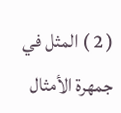( 2 ) المثل في جمهرة الأمثال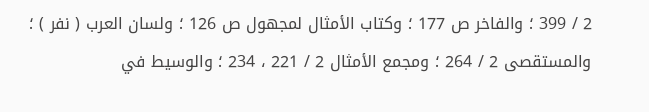2 / 399 ؛ والفاخر ص 177 ؛ وكتاب الأمثال لمجهول ص 126 ؛ ولسان العرب ( نفر ) ؛ والمستقصى 2 / 264 ؛ ومجمع الأمثال 2 / 221 ، 234 ؛ والوسيط في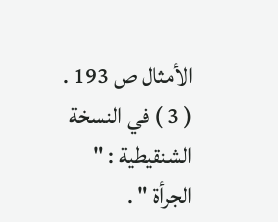الأمثال ص 193 .
( 3 ) في النسخة الشنقيطية : " الجرأة " .